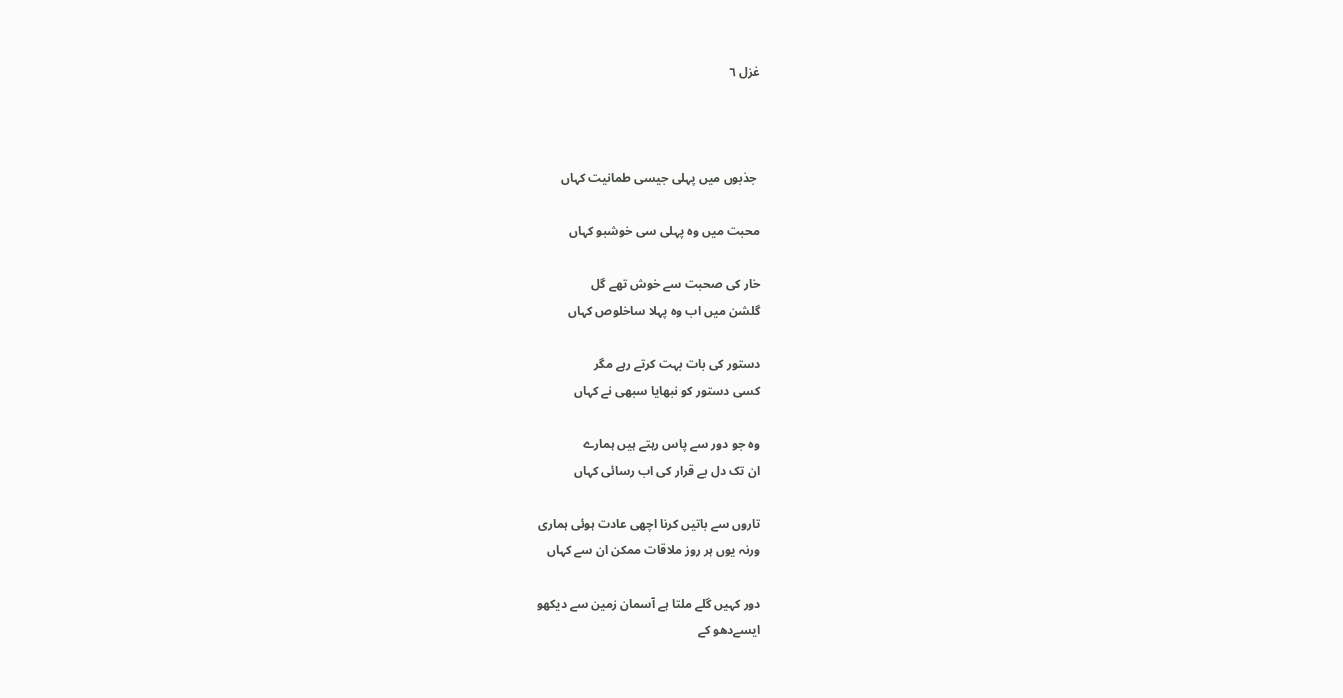غزل ٦



 جذبوں میں پہلی جیسی طمانیت کہاں

محبت میں وہ پہلی سی خوشبو کہاں

خار کی صحبت سے خوش تھے گل
گلشن میں اب وہ پہلا ساخلوص کہاں

دستور کی بات بہت کرتے رہے مگر
کسی دستور کو نبھایا سبھی نے کہاں

وہ جو دور سے پاس رہتے ہیں ہمارے
ان تک دل بے قرار کی اب رسائی کہاں

تاروں سے باتیں کرنا اچھی عادت ہوئی ہماری
ورنہ یوں ہر روز ملاقات ممکن ان سے کہاں

دور کہیں گلے ملتا ہے آسمان زمین سے دیکھو
ایسےدھو کے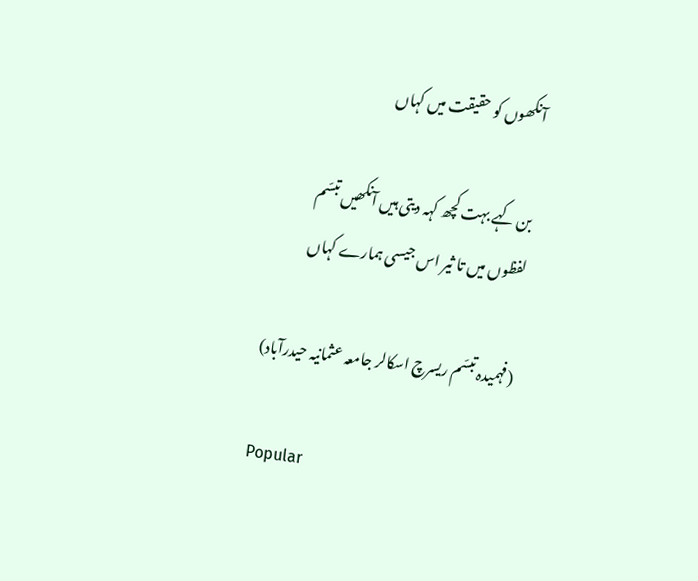آنکھوں کو حقیقت میں کہاں

بن کہے بہت کچھ کہہ دیتی ہیں آنکھیں تبسّم
لفظوں میں تا ثیر اس جیسی ہمارے کہاں

(فہمیدہ تبسّم ریسرچ اسکالر جامعہ عثمانیہ حیدرآباد)

Popular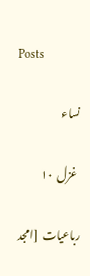Posts

نساء

 غزل  ١٠

رباعیات  [امجد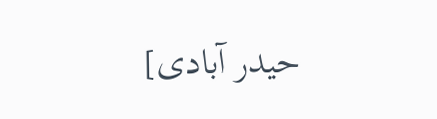حیدر آبادی]